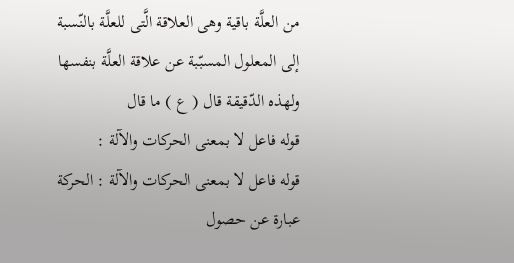من العلَّة باقية وهى العلاقة الَّتى للعلَّة بالنّسبة إلى المعلول المسبّبة عن علاقة العلَّة بنفسها ولهذه الدّقيقة قال ( ع ) ما قال
قوله فاعل لا بمعنى الحركات والآلة :
قوله فاعل لا بمعنى الحركات والآلة : الحركة عبارة عن حصول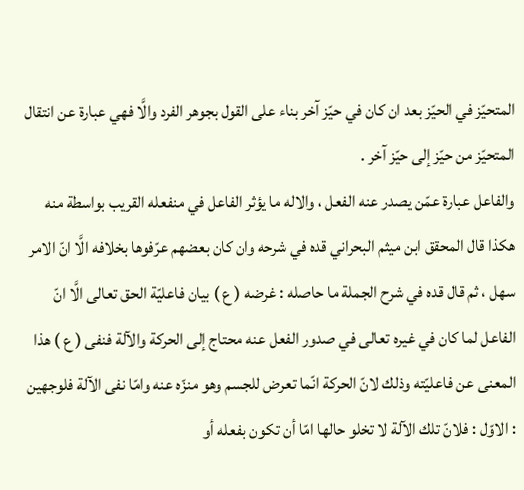المتحيّز في الحيّز بعد ان كان في حيّز آخر بناء على القول بجوهر الفرد والَّا فهي عبارة عن انتقال المتحيّز من حيّز إلى حيّز آخر .
والفاعل عبارة عمّن يصدر عنه الفعل ، والاله ما يؤثر الفاعل في منفعله القريب بواسطة منه هكذا قال المحقق ابن ميثم البحراني قده في شرحه وان كان بعضهم عرّفوها بخلافه الَّا انّ الامر سهل ، ثم قال قده في شرح الجملة ما حاصله : غرضه ( ع ) بيان فاعليّة الحق تعالى الَّا انّ الفاعل لما كان في غيره تعالى في صدور الفعل عنه محتاج إلى الحركة والآلة فنفى ( ع ) هذا المعنى عن فاعليّته وذلك لانّ الحركة انّما تعرض للجسم وهو منزّه عنه وامّا نفى الآلة فلوجهين : الاوّل : فلانّ تلك الآلة لا تخلو حالها امّا أن تكون بفعله أو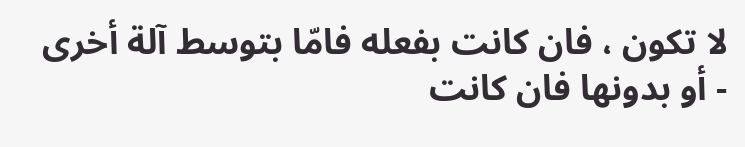لا تكون ، فان كانت بفعله فامّا بتوسط آلة أخرى - أو بدونها فان كانت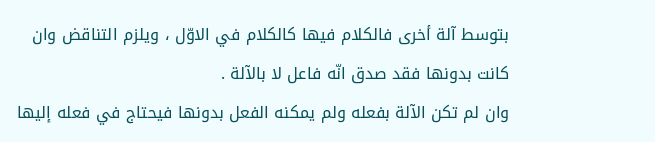بتوسط آلة أخرى فالكلام فيها كالكلام في الاوّل ، ويلزم التناقض وان كانت بدونها فقد صدق انّه فاعل لا بالآلة .
وان لم تكن الآلة بفعله ولم يمكنه الفعل بدونها فيحتاج في فعله إليها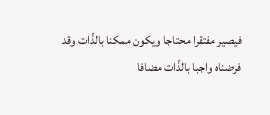فيصير مفتقرا محتاجا ويكون ممكنا بالذّات وقد فرضناه واجبا بالذّات مضافا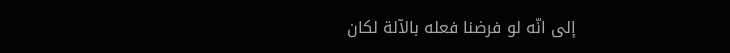إلى انّه لو فرضنا فعله بالآلة لكان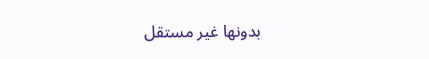بدونها غير مستقل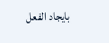بايجاد الفعل